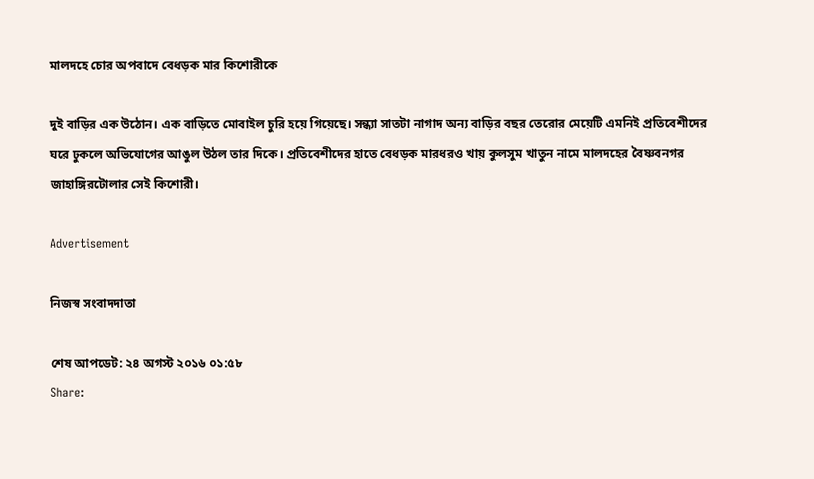মালদহে চোর অপবাদে বেধড়ক মার কিশোরীকে

দুই বাড়ির এক উঠোন। এক বাড়িতে মোবাইল চুরি হয়ে গিয়েছে। সন্ধ্যা সাতটা নাগাদ অন্য বাড়ির বছর তেরোর মেয়েটি এমনিই প্রতিবেশীদের ঘরে ঢুকলে অভিযোগের আঙুল উঠল তার দিকে। প্রতিবেশীদের হাতে বেধড়ক মারধরও খায় কুলসুম খাতুন নামে মালদহের বৈষ্ণবনগর জাহাঙ্গিরটোলার সেই কিশোরী।

Advertisement

নিজস্ব সংবাদদাতা

শেষ আপডেট: ২৪ অগস্ট ২০১৬ ০১:৫৮
Share: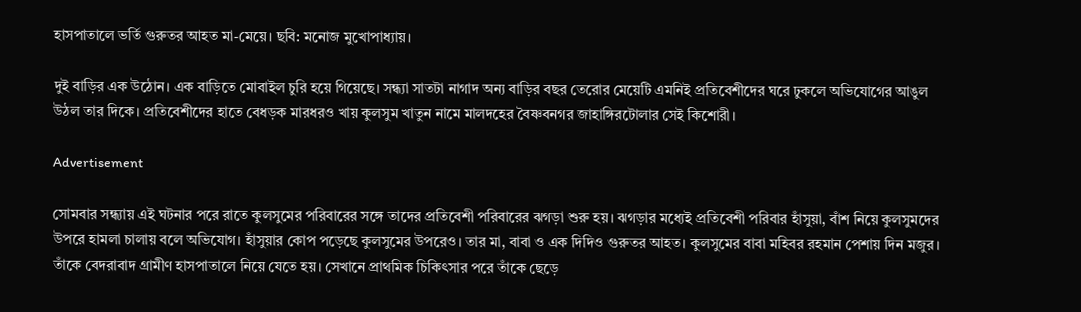হাসপাতালে ভর্তি গুরুতর আহত মা-মেয়ে। ছবি: মনোজ মুখোপাধ্যায়।

দুই বাড়ির এক উঠোন। এক বাড়িতে মোবাইল চুরি হয়ে গিয়েছে। সন্ধ্যা সাতটা নাগাদ অন্য বাড়ির বছর তেরোর মেয়েটি এমনিই প্রতিবেশীদের ঘরে ঢুকলে অভিযোগের আঙুল উঠল তার দিকে। প্রতিবেশীদের হাতে বেধড়ক মারধরও খায় কুলসুম খাতুন নামে মালদহের বৈষ্ণবনগর জাহাঙ্গিরটোলার সেই কিশোরী।

Advertisement

সোমবার সন্ধ্যায় এই ঘটনার পরে রাতে কুলসুমের পরিবারের সঙ্গে তাদের প্রতিবেশী পরিবারের ঝগড়া শুরু হয়। ঝগড়ার মধ্যেই প্রতিবেশী পরিবার হাঁসুয়া, বাঁশ নিয়ে কুলসুমদের উপরে হামলা চালায় বলে অভিযোগ। হাঁসুয়ার কোপ পড়েছে কুলসুমের উপরেও। তার মা, বাবা ও এক দিদিও গুরুতর আহত। কুলসুমের বাবা মহিবর রহমান পেশায় দিন মজুর। তাঁকে বেদরাবাদ গ্রামীণ হাসপাতালে নিয়ে যেতে হয়। সেখানে প্রাথমিক চিকিৎসার পরে তাঁকে ছেড়ে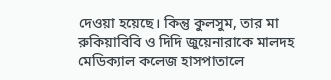দেওয়া হয়েছে। কিন্তু কুলসুম, তার মা রুকিয়াবিবি ও দিদি জুয়েনারাকে মালদহ মেডিক্যাল কলেজ হাসপাতালে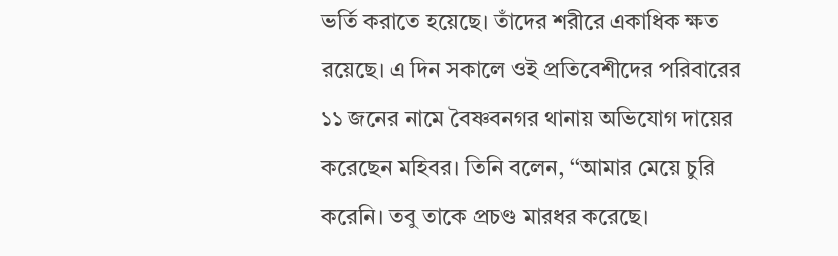ভর্তি করাতে হয়েছে। তাঁদের শরীরে একাধিক ক্ষত রয়েছে। এ দিন সকালে ওই প্রতিবেশীদের পরিবারের ১১ জনের নামে বৈষ্ণবনগর থানায় অভিযোগ দায়ের করেছেন মহিবর। তিনি বলেন, ‘‘আমার মেয়ে চুরি করেনি। তবু তাকে প্রচণ্ড মারধর করেছে।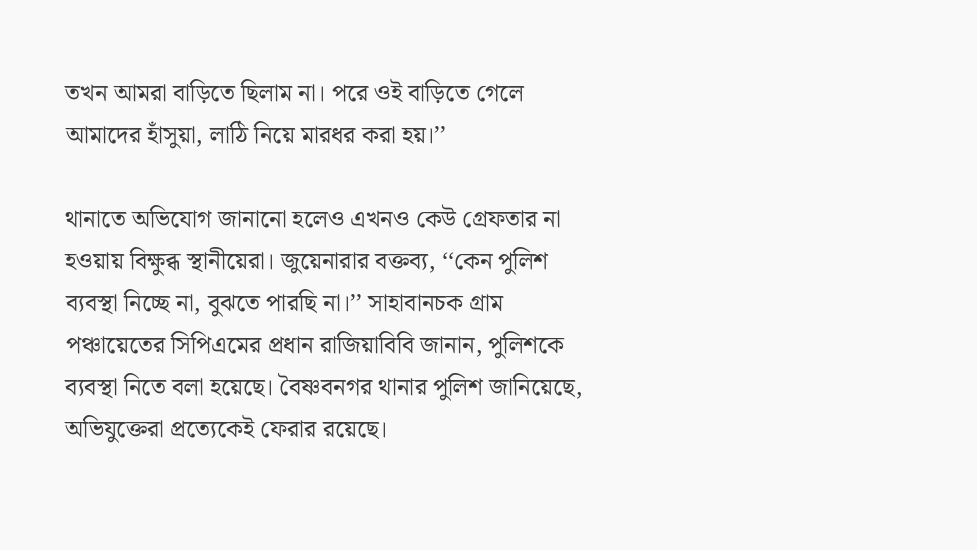তখন আমরা বাড়িতে ছিলাম না। পরে ওই বাড়িতে গেলে আমাদের হাঁসুয়া, লাঠি নিয়ে মারধর করা হয়।’’

থানাতে অভিযোগ জানানো হলেও এখনও কেউ গ্রেফতার না হওয়ায় বিক্ষুব্ধ স্থানীয়েরা। জুয়েনারার বক্তব্য, ‘‘কেন পুলিশ ব্যবস্থা নিচ্ছে না, বুঝতে পারছি না।’’ সাহাবানচক গ্রাম পঞ্চায়েতের সিপিএমের প্রধান রাজিয়াবিবি জানান, পুলিশকে ব্যবস্থা নিতে বলা হয়েছে। বৈষ্ণবনগর থানার পুলিশ জানিয়েছে, অভিযুক্তেরা প্রত্যেকেই ফেরার রয়েছে।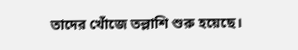তাদের খোঁজে তল্লাশি শুরু হয়েছে।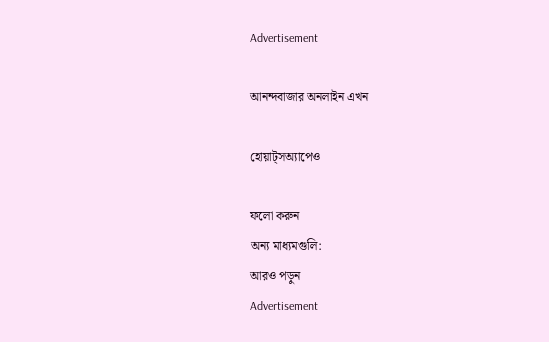Advertisement

আনন্দবাজার অনলাইন এখন

হোয়াট্‌সঅ্যাপেও

ফলো করুন
অন্য মাধ্যমগুলি:
আরও পড়ুন
Advertisement